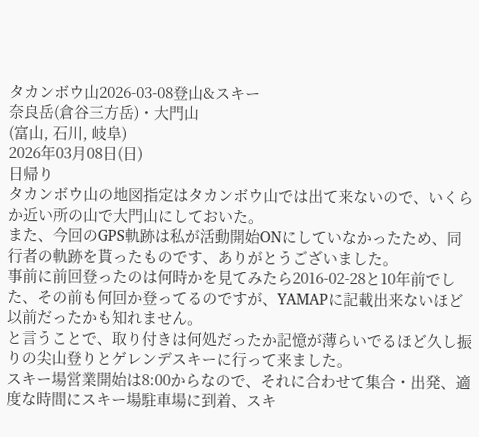タカンボウ山2026-03-08登山&スキー
奈良岳(倉谷三方岳)・大門山
(富山, 石川, 岐阜)
2026年03月08日(日)
日帰り
タカンボウ山の地図指定はタカンボウ山では出て来ないので、いくらか近い所の山で大門山にしておいた。
また、今回のGPS軌跡は私が活動開始ONにしていなかったため、同行者の軌跡を貰ったものです、ありがとうございました。
事前に前回登ったのは何時かを見てみたら2016-02-28と10年前でした、その前も何回か登ってるのですが、YAMAPに記載出来ないほど以前だったかも知れません。
と言うことで、取り付きは何処だったか記憶が薄らいでるほど久し振りの尖山登りとゲレンデスキーに行って来ました。
スキー場営業開始は8:00からなので、それに合わせて集合・出発、適度な時間にスキー場駐車場に到着、スキ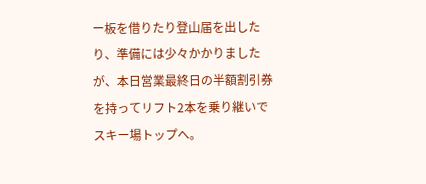ー板を借りたり登山届を出したり、準備には少々かかりましたが、本日営業最終日の半額割引券を持ってリフト2本を乗り継いでスキー場トップへ。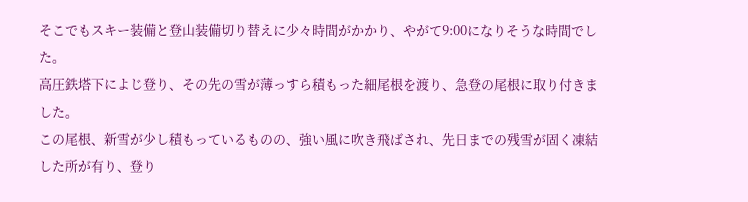そこでもスキー装備と登山装備切り替えに少々時間がかかり、やがて9:00になりそうな時間でした。
高圧鉄塔下によじ登り、その先の雪が薄っすら積もった細尾根を渡り、急登の尾根に取り付きました。
この尾根、新雪が少し積もっているものの、強い風に吹き飛ばされ、先日までの残雪が固く凍結した所が有り、登り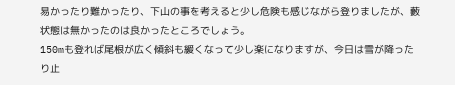易かったり難かったり、下山の事を考えると少し危険も感じながら登りましたが、藪状態は無かったのは良かったところでしょう。
150mも登れば尾根が広く傾斜も緩くなって少し楽になりますが、今日は雪が降ったり止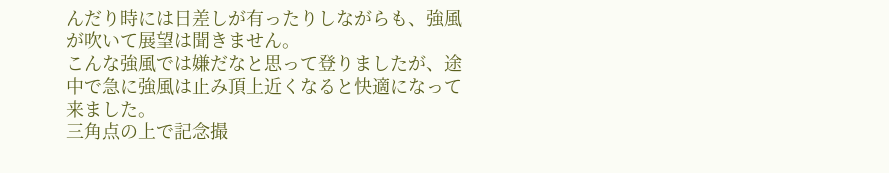んだり時には日差しが有ったりしながらも、強風が吹いて展望は聞きません。
こんな強風では嫌だなと思って登りましたが、途中で急に強風は止み頂上近くなると快適になって来ました。
三角点の上で記念撮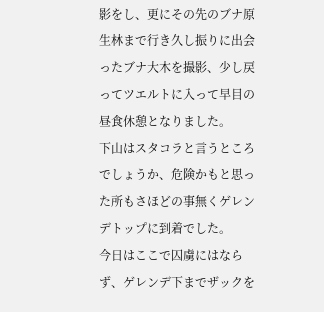影をし、更にその先のブナ原生林まで行き久し振りに出会ったブナ大木を撮影、少し戻ってツエルトに入って早目の昼食休憩となりました。
下山はスタコラと言うところでしょうか、危険かもと思った所もさほどの事無くゲレンデトップに到着でした。
今日はここで囚虜にはならず、ゲレンデ下までザックを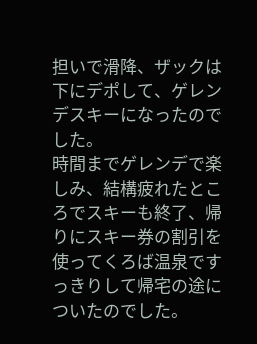担いで滑降、ザックは下にデポして、ゲレンデスキーになったのでした。
時間までゲレンデで楽しみ、結構疲れたところでスキーも終了、帰りにスキー券の割引を使ってくろば温泉ですっきりして帰宅の途についたのでした。